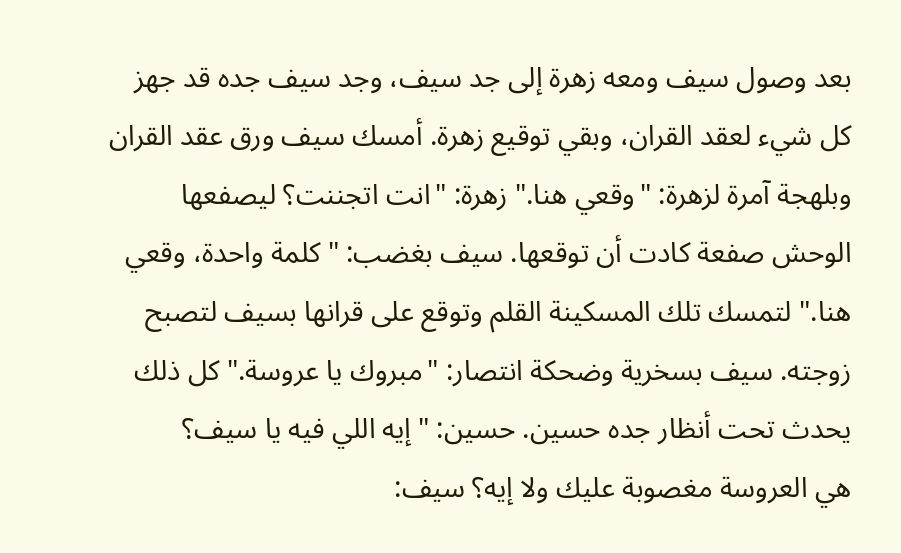بعد وصول سيف ومعه زهرة إلى جد سيف، وجد سيف جده قد جهز كل شيء لعقد القران، وبقي توقيع زهرة. أمسك سيف ورق عقد القران وبلهجة آمرة لزهرة: "وقعي هنا." زهرة: "انت اتجننت؟ ليصفعها الوحش صفعة كادت أن توقعها. سيف بغضب: "كلمة واحدة، وقعي هنا." لتمسك تلك المسكينة القلم وتوقع على قرانها بسيف لتصبح زوجته. سيف بسخرية وضحكة انتصار: "مبروك يا عروسة." كل ذلك يحدث تحت أنظار جده حسين. حسين: "إيه اللي فيه يا سيف؟
هي العروسة مغصوبة عليك ولا إيه؟ سيف: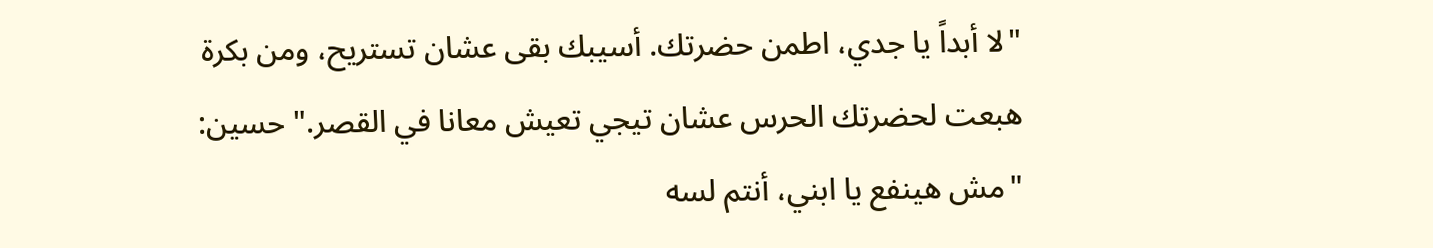"لا أبداً يا جدي، اطمن حضرتك. أسيبك بقى عشان تستريح، ومن بكرة هبعت لحضرتك الحرس عشان تيجي تعيش معانا في القصر." حسين: "مش هينفع يا ابني، أنتم لسه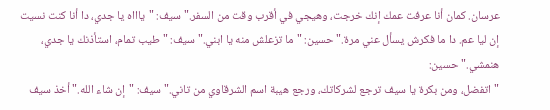عرسان. كمان أنا عرفت عمك إنك خرجت، وهيجي في أقرب وقت من السفر." سيف: "ياااه يا جدي، دا أنا كنت نسيت إن ليا عم. دا ما فكرش يسأل عني مرة." حسين: "ما تزعلش منه يا ابني." سيف: "طيب تمام، استأذنك يا جدي، هنمشي." حسين:
"اتفضل، ومن بكرة يا سيف ترجع لشركاتك، ورجع هيبة اسم الشرقاوي من تاني." سيف: "إن شاء الله." أخذ سيف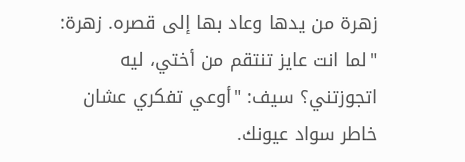زهرة من يدها وعاد بها إلى قصره. زهرة: "لما انت عايز تنتقم من أختي، ليه اتجوزتني؟ سيف: "أوعي تفكري عشان خاطر سواد عيونك.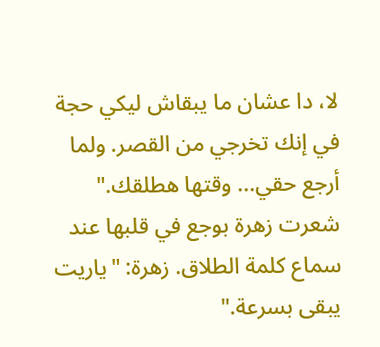لا، دا عشان ما يبقاش ليكي حجة في إنك تخرجي من القصر. ولما أرجع حقي... وقتها هطلقك." شعرت زهرة بوجع في قلبها عند سماع كلمة الطلاق. زهرة: "ياريت يبقى بسرعة."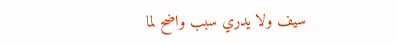سيف ولا يدري سبب واضح لما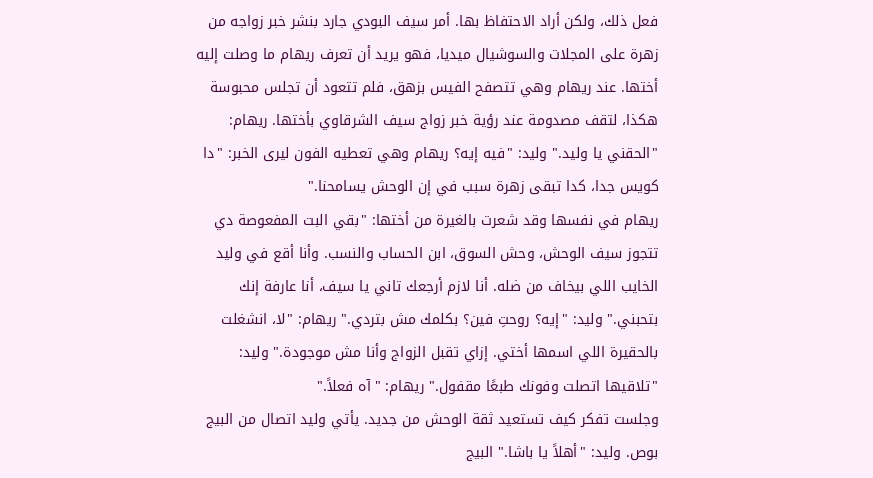فعل ذلك، ولكن أراد الاحتفاظ بها. أمر سيف البودي جارد بنشر خبر زواجه من زهرة على المجلات والسوشيال ميديا، فهو يريد أن تعرف ريهام ما وصلت إليه أختها. عند ريهام وهي تتصفح الفيس بزهق، فلم تتعود أن تجلس محبوسة هكذا، لتقف مصدومة عند رؤية خبر زواج سيف الشرقاوي بأختها. ريهام: "الحقني يا وليد." وليد: "فيه إيه؟ ريهام وهي تعطيه الفون ليرى الخبر: "دا كويس جدا، كدا تبقى زهرة سبب في إن الوحش يسامحنا."
ريهام في نفسها وقد شعرت بالغيرة من أختها: "بقي البت المفعوصة دي تتجوز سيف الوحش، وحش السوق، ابن الحساب والنسب. وأنا أقع في وليد الخايب اللي بيخاف من ضله. أنا لازم أرجعك تاني يا سيف، أنا عارفة إنك بتحبني." وليد: "إيه؟ روحتِ فين؟ بكلمك مش بتردي." ريهام: "لا، انشغلت بالحقيرة اللي اسمها أختي. إزاي تقبل الزواج وأنا مش موجودة." وليد: "تلاقيها اتصلت وفونك طبعًا مقفول." ريهام: "آه فعلاً."
وجلست تفكر كيف تستعيد ثقة الوحش من جديد. يأتي وليد اتصال من البيج بوص. وليد: "أهلاً يا باشا." البيج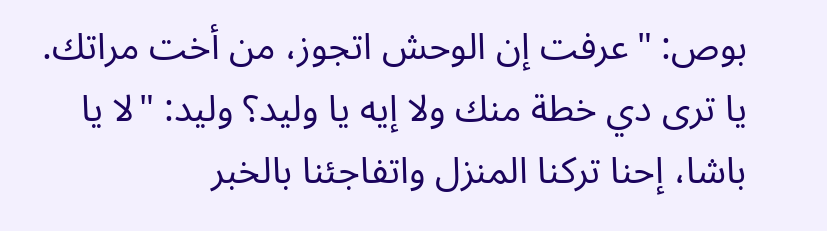بوص: "عرفت إن الوحش اتجوز، من أخت مراتك. يا ترى دي خطة منك ولا إيه يا وليد؟ وليد: "لا يا باشا، إحنا تركنا المنزل واتفاجئنا بالخبر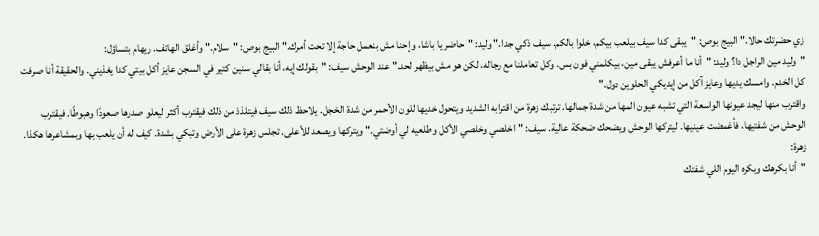زي حضرتك حالا." البيج بوص: "يبقى كدا سيف بيلعب بيكم، خلوا بالكم. سيف ذكي جدا." وليد: "حاضر يا باشا، وإحنا مش بنعمل حاجة إلا تحت أمرك." البيج بوص: "سلام." وأغلق الهاتف. ريهام بتساؤل:
"وليد مين الراجل دا؟ وليد: "أنا ما أعرفش يبقى مين، بيكلمني فون بس. وكل تعاملنا مع رجاله، لكن هو مش بيظهر لحد." عند الوحش سيف: "بقولك إيه، أنا بقالي سنين كتير في السجن عايز أكل بيتي كدا يغذيني. والحقيقة أنا صرفت كل الخدم. وامسك يديها وعايز آكل من إيديكي الحلوين دول."
واقترب منها ليجد عيونها الواسعة التي تشبه عيون المها من شدة جمالها. ترتبك زهرة من اقترابه الشديد ويتحول خديها للون الأحمر من شدة الخجل. يلاحظ ذلك سيف فيتلذذ من ذلك فيقترب أكثر ليعلو صدرها صعودًا وهبوطًا. فيقترب الوحش من شفتيها، فأغمضت عينيها. ليتركها الوحش ويضحك ضحكة عالية. سيف: "اخلصي وخلصي الأكل وطلعيه لي أوضتي." ويتركها ويصعد للأعلى. تجلس زهرة على الأرض وتبكي بشدة. كيف له أن يلعب بها وبمشاعرها هكذا. زهرة:
"أنا بكرهك وبكره اليوم اللي شفتك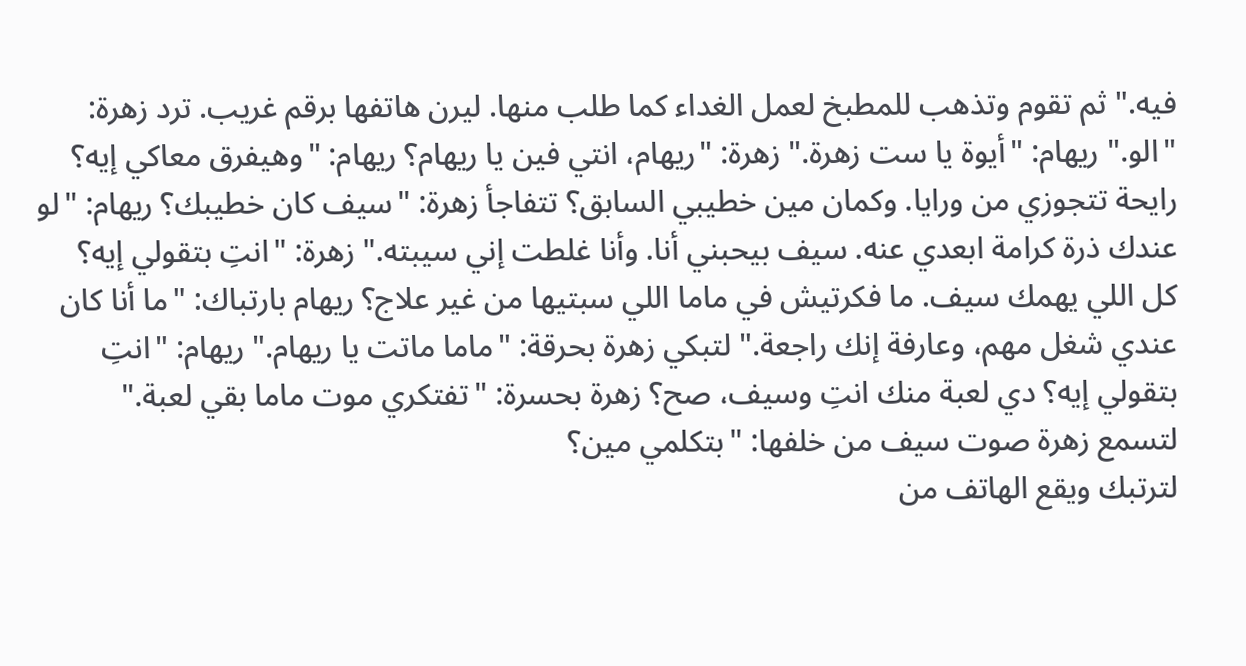فيه." ثم تقوم وتذهب للمطبخ لعمل الغداء كما طلب منها. ليرن هاتفها برقم غريب. ترد زهرة: "الو." ريهام: "أيوة يا ست زهرة." زهرة: "ريهام، انتي فين يا ريهام؟ ريهام: "وهيفرق معاكي إيه؟ رايحة تتجوزي من ورايا. وكمان مين خطيبي السابق؟ تتفاجأ زهرة: "سيف كان خطيبك؟ ريهام: "لو عندك ذرة كرامة ابعدي عنه. سيف بيحبني أنا. وأنا غلطت إني سيبته." زهرة: "انتِ بتقولي إيه؟
كل اللي يهمك سيف. ما فكرتيش في ماما اللي سبتيها من غير علاج؟ ريهام بارتباك: "ما أنا كان عندي شغل مهم، وعارفة إنك راجعة." لتبكي زهرة بحرقة: "ماما ماتت يا ريهام." ريهام: "انتِ بتقولي إيه؟ دي لعبة منك انتِ وسيف، صح؟ زهرة بحسرة: "تفتكري موت ماما بقي لعبة." لتسمع زهرة صوت سيف من خلفها: "بتكلمي مين؟
لترتبك ويقع الهاتف من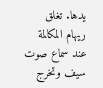يدها. تغلق ريهام المكالمة عند سماع صوت سيف وتخرج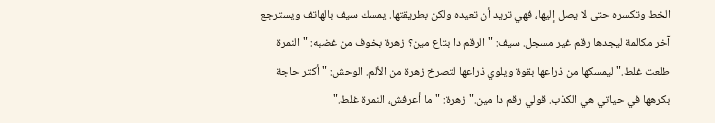الخط وتكسره حتى لا يصل إليها، فهي تريد أن تعيده ولكن بطريقتها. يمسك سيف بالهاتف ويسترجع آخر مكالمة ليجدها رقم غير مسجل. سيف: "الرقم دا بتاع مين؟ زهرة بخوف من غضبه: "النمرة طلعت غلط." ليمسكها من ذراعها بقوة ويلوي ذراعها لتصرخ زهرة من الألم. الوحش: "أكتر حاجة بكرهها في حياتي هي الكذب. قولي رقم دا مين." زهرة: "ما أعرفش، النمرة غلط."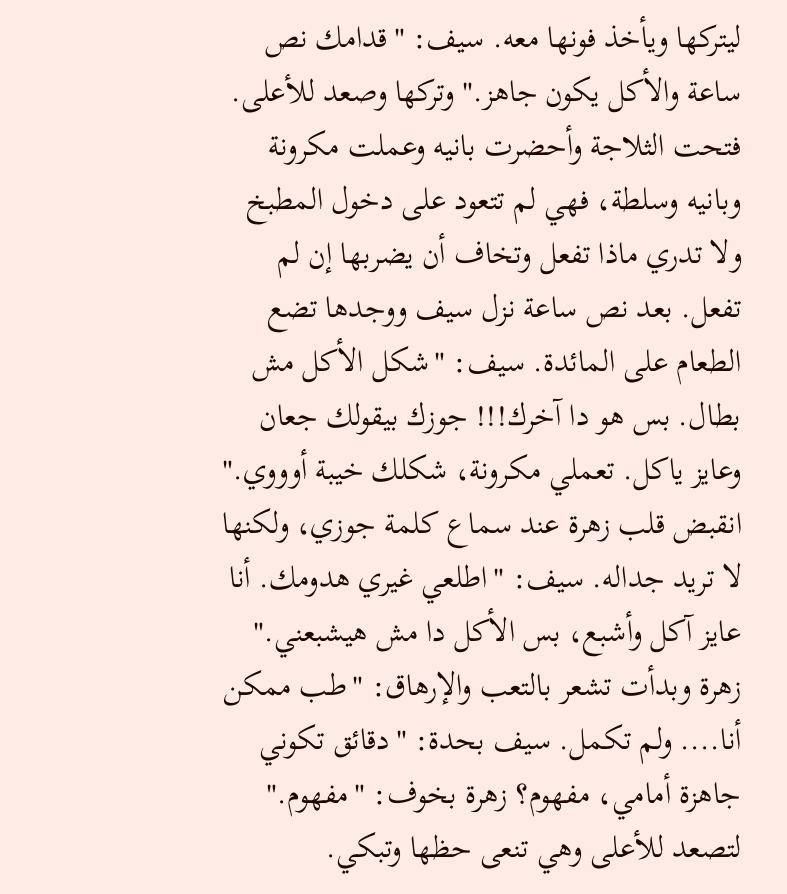ليتركها ويأخذ فونها معه. سيف: "قدامك نص ساعة والأكل يكون جاهز." وتركها وصعد للأعلى. فتحت الثلاجة وأحضرت بانيه وعملت مكرونة وبانيه وسلطة، فهي لم تتعود على دخول المطبخ ولا تدري ماذا تفعل وتخاف أن يضربها إن لم تفعل. بعد نص ساعة نزل سيف ووجدها تضع الطعام على المائدة. سيف: "شكل الأكل مش بطال. بس هو دا آخرك!!! جوزك بيقولك جعان وعايز ياكل. تعملي مكرونة، شكلك خيبة أوووي."
انقبض قلب زهرة عند سماع كلمة جوزي، ولكنها لا تريد جداله. سيف: "اطلعي غيري هدومك. أنا عايز آكل وأشبع، بس الأكل دا مش هيشبعني." زهرة وبدأت تشعر بالتعب والإرهاق: "طب ممكن أنا.... ولم تكمل. سيف بحدة: "دقائق تكوني جاهزة أمامي، مفهوم؟ زهرة بخوف: "مفهوم." لتصعد للأعلى وهي تنعى حظها وتبكي.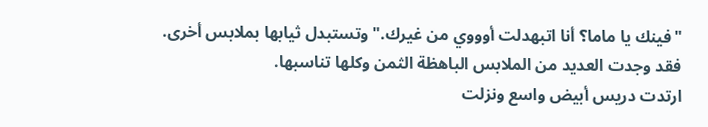"فينك يا ماما؟ أنا اتبهدلت أوووي من غيرك." وتستبدل ثيابها بملابس أخرى. فقد وجدت العديد من الملابس الباهظة الثمن وكلها تناسبها.
ارتدت دريس أبيض واسع ونزلت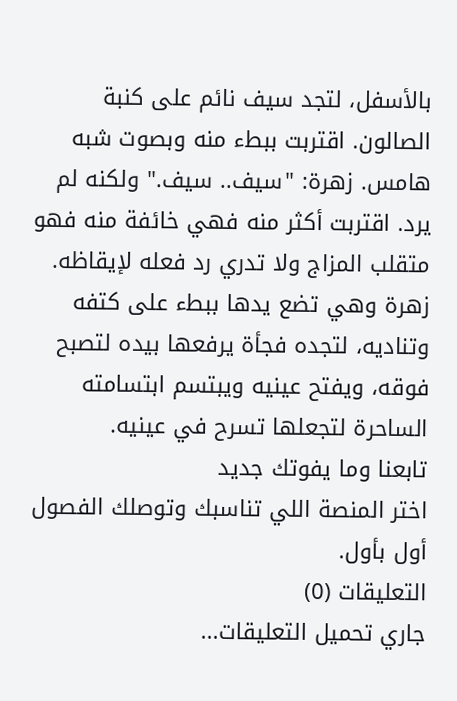بالأسفل، لتجد سيف نائم على كنبة الصالون. اقتربت ببطء منه وبصوت شبه هامس. زهرة: "سيف.. سيف." ولكنه لم يرد. اقتربت أكثر منه فهي خائفة منه فهو متقلب المزاج ولا تدري رد فعله لإيقاظه. زهرة وهي تضع يدها ببطء على كتفه وتناديه، لتجده فجأة يرفعها بيده لتصبح فوقه، ويفتح عينيه ويبتسم ابتسامته الساحرة لتجعلها تسرح في عينيه.
تابعنا وما يفوتك جديد
اختر المنصة اللي تناسبك وتوصلك الفصول أول بأول.
التعليقات (0)
جاري تحميل التعليقات...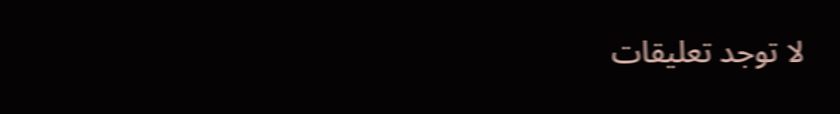لا توجد تعليقات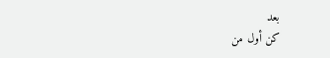بعد
كن أول من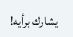يشارك برأيه!